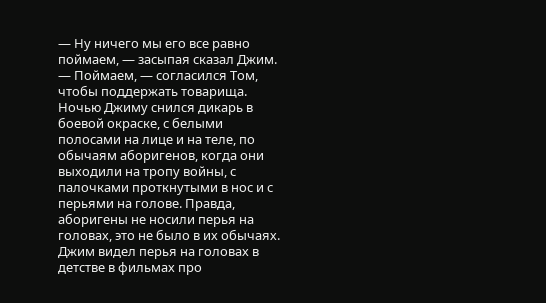— Ну ничего мы его все равно поймаем, — засыпая сказал Джим.
— Поймаем, — согласился Том, чтобы поддержать товарища.
Ночью Джиму снился дикарь в боевой окраске, с белыми полосами на лице и на теле, по обычаям аборигенов, когда они выходили на тропу войны, с палочками проткнутыми в нос и с перьями на голове. Правда, аборигены не носили перья на головах, это не было в их обычаях. Джим видел перья на головах в детстве в фильмах про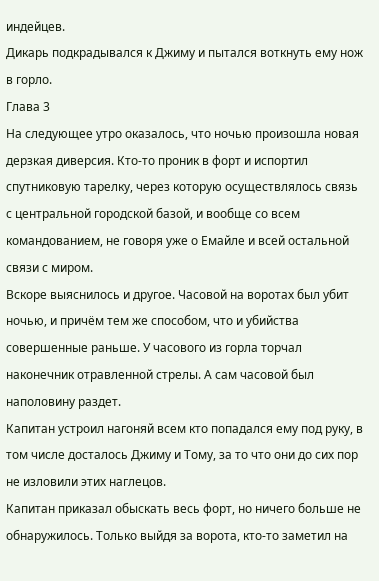индейцев.
Дикарь подкрадывался к Джиму и пытался воткнуть ему нож в горло.
Глава 3
На следующее утро оказалось, что ночью произошла новая дерзкая диверсия. Кто-то проник в форт и испортил спутниковую тарелку, через которую осуществлялось связь с центральной городской базой, и вообще со всем командованием, не говоря уже о Емайле и всей остальной связи с миром.
Вскоре выяснилось и другое. Часовой на воротах был убит ночью, и причём тем же способом, что и убийства совершенные раньше. У часового из горла торчал наконечник отравленной стрелы. А сам часовой был наполовину раздет.
Капитан устроил нагоняй всем кто попадался ему под руку, в том числе досталось Джиму и Тому, за то что они до сих пор не изловили этих наглецов.
Капитан приказал обыскать весь форт, но ничего больше не обнаружилось. Только выйдя за ворота, кто-то заметил на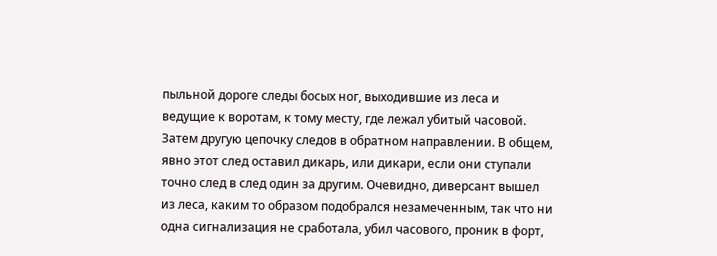пыльной дороге следы босых ног, выходившие из леса и ведущие к воротам, к тому месту, где лежал убитый часовой. Затем другую цепочку следов в обратном направлении. В общем, явно этот след оставил дикарь, или дикари, если они ступали точно след в след один за другим. Очевидно, диверсант вышел из леса, каким то образом подобрался незамеченным, так что ни одна сигнализация не сработала, убил часового, проник в форт,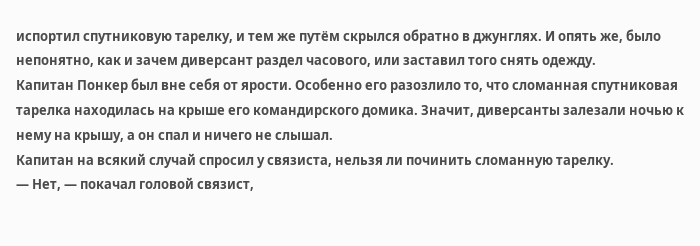испортил спутниковую тарелку, и тем же путём скрылся обратно в джунглях. И опять же, было непонятно, как и зачем диверсант раздел часового, или заставил того снять одежду.
Капитан Понкер был вне себя от ярости. Особенно его разозлило то, что сломанная спутниковая тарелка находилась на крыше его командирского домика. Значит, диверсанты залезали ночью к нему на крышу, а он спал и ничего не слышал.
Капитан на всякий случай спросил у связиста, нельзя ли починить сломанную тарелку.
— Нет, — покачал головой связист,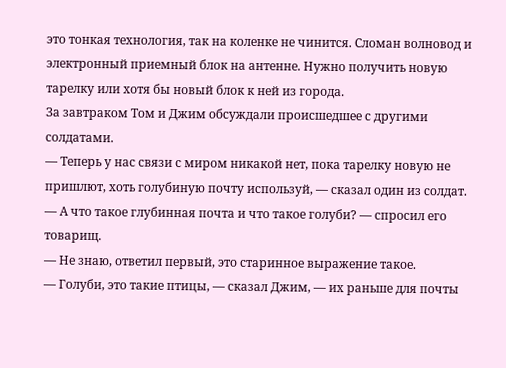это тонкая технология, так на коленке не чинится. Сломан волновод и электронный приемный блок на антенне. Нужно получить новую тарелку или хотя бы новый блок к ней из города.
За завтраком Том и Джим обсуждали происшедшее с другими солдатами.
— Теперь у нас связи с миром никакой нет, пока тарелку новую не пришлют, хоть голубиную почту используй, — сказал один из солдат.
— А что такое глубинная почта и что такое голуби? — спросил его товарищ.
— Не знаю, ответил первый, это старинное выражение такое.
— Голуби, это такие птицы, — сказал Джим, — их раньше для почты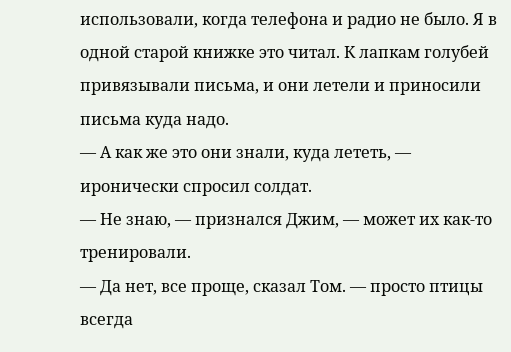использовали, когда телефона и радио не было. Я в одной старой книжке это читал. К лапкам голубей привязывали письма, и они летели и приносили письма куда надо.
— А как же это они знали, куда лететь, — иронически спросил солдат.
— Не знаю, — признался Джим, — может их как-то тренировали.
— Да нет, все проще, сказал Том. — просто птицы всегда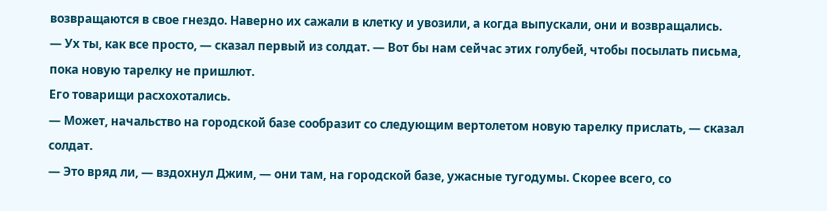возвращаются в свое гнездо. Наверно их сажали в клетку и увозили, а когда выпускали, они и возвращались.
— Ух ты, как все просто, — сказал первый из солдат. — Вот бы нам сейчас этих голубей, чтобы посылать письма, пока новую тарелку не пришлют.
Его товарищи расхохотались.
— Может, начальство на городской базе сообразит со следующим вертолетом новую тарелку прислать, — сказал солдат.
— Это вряд ли, — вздохнул Джим, — они там, на городской базе, ужасные тугодумы. Скорее всего, со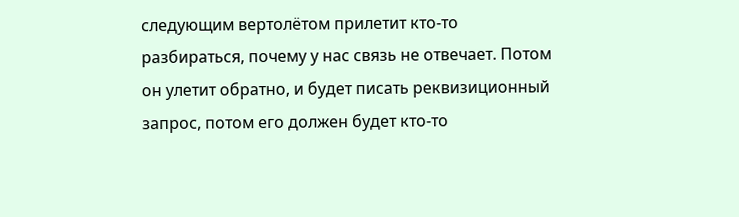следующим вертолётом прилетит кто-то разбираться, почему у нас связь не отвечает. Потом он улетит обратно, и будет писать реквизиционный запрос, потом его должен будет кто-то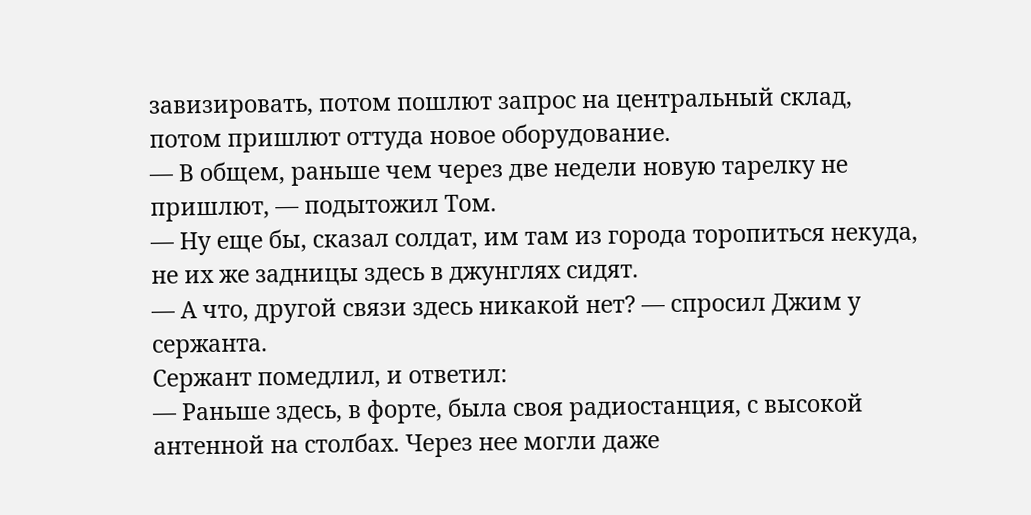завизировать, потом пошлют запрос на центральный склад, потом пришлют оттуда новое оборудование.
— В общем, раньше чем через две недели новую тарелку не пришлют, — подытожил Том.
— Ну еще бы, сказал солдат, им там из города торопиться некуда, не их же задницы здесь в джунглях сидят.
— А что, другой связи здесь никакой нет? — спросил Джим у сержанта.
Сержант помедлил, и ответил:
— Раньше здесь, в форте, была своя радиостанция, с высокой антенной на столбах. Через нее могли даже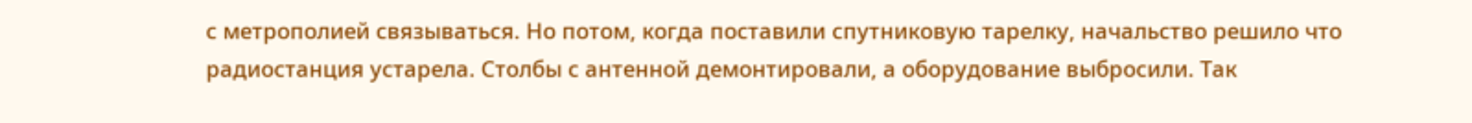с метрополией связываться. Но потом, когда поставили спутниковую тарелку, начальство решило что радиостанция устарела. Столбы с антенной демонтировали, а оборудование выбросили. Так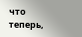что теперь,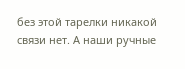без этой тарелки никакой связи нет. А наши ручные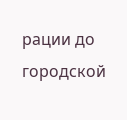рации до городской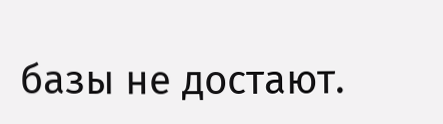базы не достают.